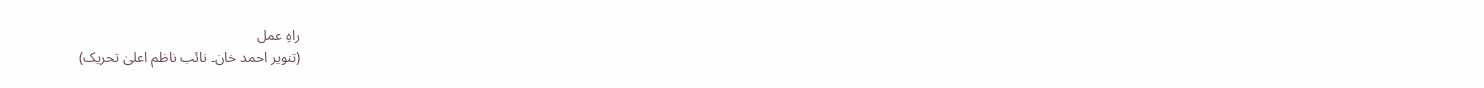راہِ عمل
(تنویر احمد خان۔ نائب ناظم اعلیٰ تحریک)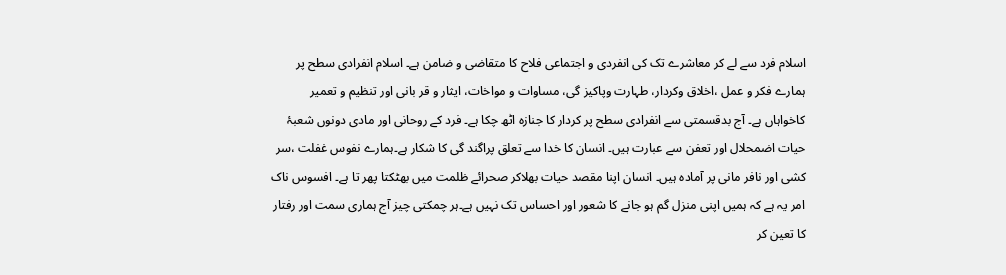اسلام فرد سے لے کر معاشرے تک کی انفردی و اجتماعی فلاح کا متقاضی و ضامن ہے۔ اسلام انفرادی سطح پر ہمارے فکر و عمل ،اخلاق وکردار، طہارت وپاکیز گی، مساوات و مواخات، ایثار و قر بانی اور تنظیم و تعمیر کاخواہاں ہے۔ آج بدقسمتی سے انفرادی سطح پر کردار کا جنازہ اٹھ چکا ہے۔ فرد کے روحانی اور مادی دونوں شعبۂ حیات اضمحلال اور تعفن سے عبارت ہیں۔ انسان کا خدا سے تعلق پراگند گی کا شکار ہے۔ہمارے نفوس غفلت ،سر کشی اور نافر مانی پر آمادہ ہیں۔ انسان اپنا مقصد حیات بھلاکر صحرائے ظلمت میں بھٹکتا پھر تا ہے۔ افسوس ناک امر یہ ہے کہ ہمیں اپنی منزل گم ہو جانے کا شعور اور احساس تک نہیں ہے۔ہر چمکتی چیز آج ہماری سمت اور رفتار کا تعین کر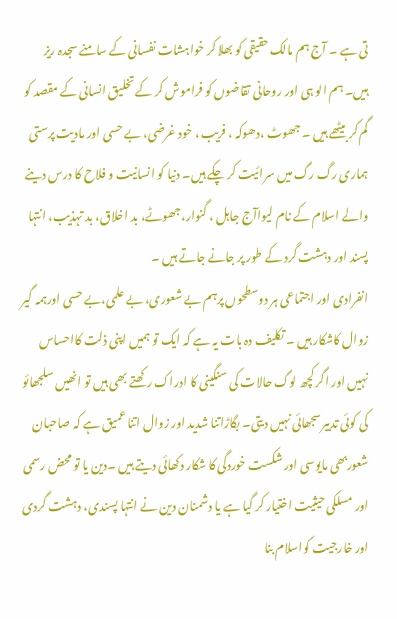تی ہے ۔ آج ہم مالک حقیقی کو بھلا کر خواہشات نفسانی کے سامنے سجدہ ریز ہیں۔ ہم الو ہی اور روحانی تقاضوں کو فراموش کر کے تخلیق انسانی کے مقصد کو گم کر بیٹھے ہیں ۔ جھوٹ ،دھوکہ ، فریب ، خود غرضی، بے حسی اور مادیت پرستی ہماری رگ رگ میں سرائیت کر چکے ہیں۔ دنیا کو انسانیت و فلاح کا درس دینے والے اسلام کے نام لیواآج جاہل ، گنوار،جھوٹے، بد اخلاق، بد تہذیب، انتہا پسند اور دہشت گرد کے طور پر جانے جاتے ہیں ۔
انفرادی اور اجتماعی ہر دوسطحوں پرہم بے شعوری، بے علمی،بے حسی اورہمہ گیر زوال کاشکار ہیں ۔ تکلیف دہ بات یہ ہے کہ ایک تو ہمیں اپنی ذلت کااحساس نہیں اور اگر کچھ لوگ حالات کی سنگینی کا ادراک رکھتے بھی ہیں تو انھیں سلجھائو کی کوئی تدبیرسجھائی نہیں دیتی۔ بگاڑاتنا شدید اور زوال اتنا عمیق ہے کہ صاحبان شعوربھی مایوسی اور شکست خوردگی کا شکار دکھائی دیتے ہیں ۔دین یا تو محض رسمی اور مسلکی حیثیت اختیار کر گیا ہے یا دشمنان دین نے انتہا پسندی، دہشت گردی اور خارجیت کواسلام بنا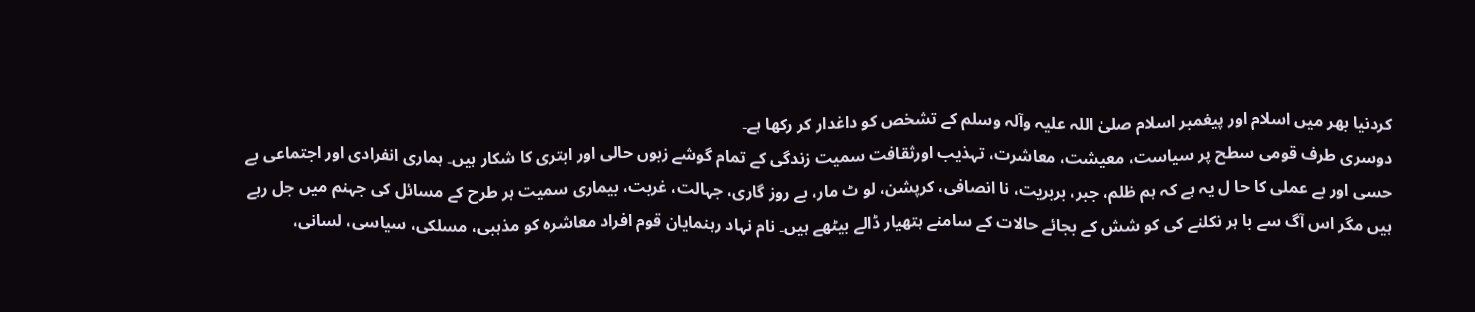کردنیا بھر میں اسلام اور پیغمبر اسلام صلیٰ اللہ علیہ وآلہ وسلم کے تشخص کو داغدار کر رکھا ہے۔
دوسری طرف قومی سطح پر سیاست، معیشت، معاشرت، تہذیب اورثقافت سمیت زندگی کے تمام گوشے زبوں حالی اور ابتری کا شکار ہیں۔ ہماری انفرادی اور اجتماعی بے حسی اور بے عملی کا حا ل یہ ہے کہ ہم ظلم، جبر، بربریت، نا انصافی، کرپشن، لو ٹ مار، بے روز گاری، جہالت، غربت، بیماری سمیت ہر طرح کے مسائل کی جہنم میں جل رہے ہیں مگر اس آگ سے با ہر نکلنے کی کو شش کے بجائے حالات کے سامنے ہتھیار ڈالے بیٹھے ہیں۔ نام نہاد رہنمایان قوم افراد معاشرہ کو مذہبی، مسلکی، سیاسی، لسانی،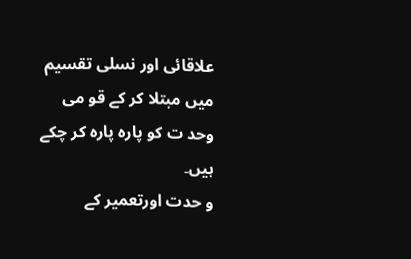علاقائی اور نسلی تقسیم میں مبتلا کر کے قو می وحد ت کو پارہ پارہ کر چکے ہیں۔
و حدت اورتعمیر کے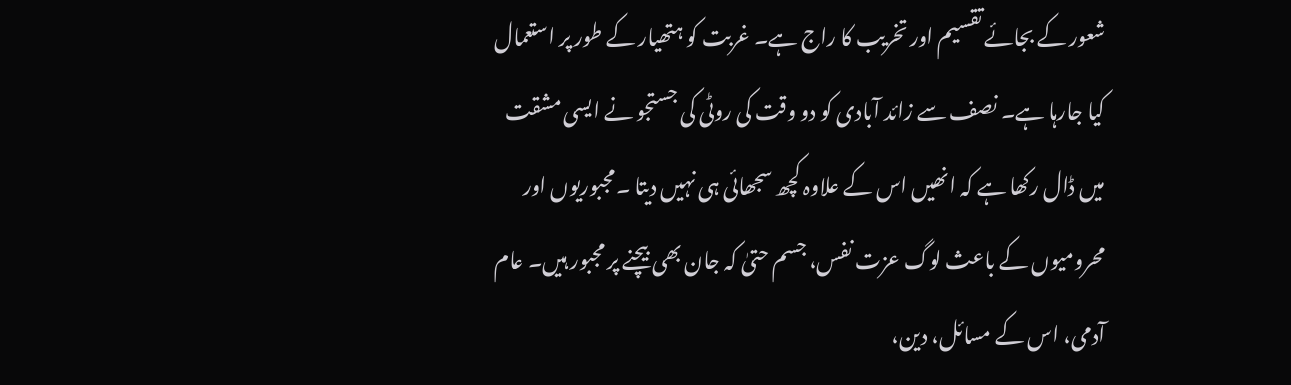شعور کے بجائے تقسیم اور تخریب کا راج ہے۔ غربت کو ہتھیار کے طور پر استعمال کیا جارہا ہے۔ نصف سے زائد آبادی کو دو وقت کی روٹی کی جستجو نے ایسی مشقت میں ڈال رکھا ہے کہ انھیں اس کے علاوہ کچھ سجھائی ہی نہیں دیتا ۔مجبوریوں اور محرومیوں کے باعث لوگ عزت نفس، جسم حتیٰ کہ جان بھی بیچنے پر مجبور ہیں۔ عام آدمی، اس کے مسائل، دین،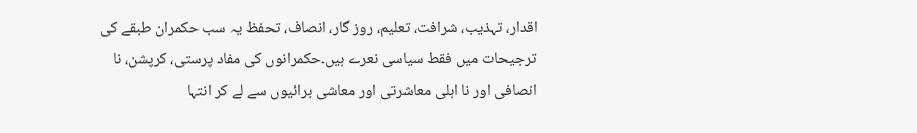اقدار، تہذیب، شرافت، تعلیم، روز گار، انصاف، تحفظ یہ سب حکمران طبقے کی ترجیحات میں فقط سیاسی نعرے ہیں۔حکمرانوں کی مفاد پرستی، کرپشن، نا انصافی اور نا اہلی معاشرتی اور معاشی برائیوں سے لے کر انتہا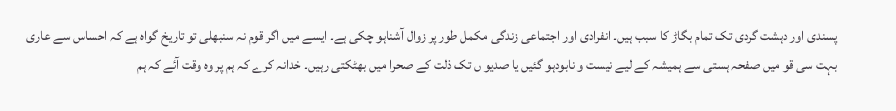پسندی اور دہشت گردی تک تمام بگاڑ کا سبب ہیں۔ انفرادی اور اجتماعی زندگی مکمل طور پر زوال آشناہو چکی ہے۔ ایسے میں اگر قوم نہ سنبھلی تو تاریخ گواہ ہے کہ احساس سے عاری بہت سی قو میں صفحہ ہستی سے ہمیشہ کے لیے نیست و نابودہو گئیں یا صدیو ں تک ذلت کے صحرا میں بھٹکتی رہیں۔ خدانہ کرے کہ ہم پر وہ وقت آئے کہ ہم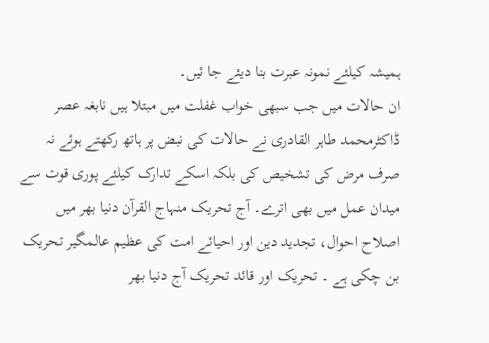ہمیشہ کیلئے نمونہ عبرت بنا دیئے جا ئیں۔
ان حالات میں جب سبھی خواب غفلت میں مبتلا ہیں نابغہ عصر ڈاکٹرمحمد طاہر القادری نے حالات کی نبض پر ہاتھ رکھتے ہوئے نہ صرف مرض کی تشخیص کی بلکہ اسکے تدارک کیلئے پوری قوت سے میدان عمل میں بھی اترے۔ آج تحریک منہاج القرآن دنیا بھر میں اصلاح احوال، تجدید دین اور احیائے امت کی عظیم عالمگیر تحریک بن چکی ہے ۔ تحریک اور قائد تحریک آج دنیا بھر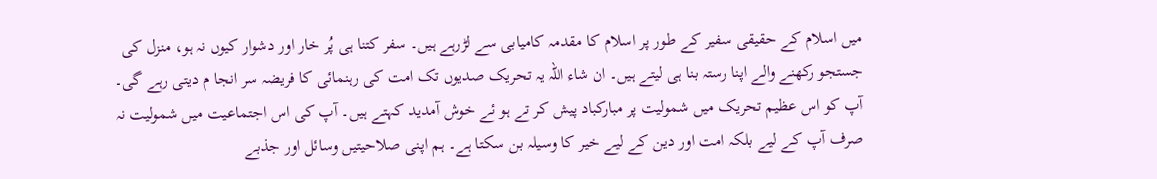میں اسلام کے حقیقی سفیر کے طور پر اسلام کا مقدمہ کامیابی سے لڑرہے ہیں۔ سفر کتنا ہی پُر خار اور دشوار کیوں نہ ہو، منزل کی جستجو رکھنے والے اپنا رستہ بنا ہی لیتے ہیں۔ ان شاء اللہ یہ تحریک صدیوں تک امت کی رہنمائی کا فریضہ سر انجا م دیتی رہے گی۔
آپ کو اس عظیم تحریک میں شمولیت پر مبارکباد پیش کر تے ہو ئے خوش آمدید کہتے ہیں۔ آپ کی اس اجتماعیت میں شمولیت نہ صرف آپ کے لیے بلکہ امت اور دین کے لیے خیر کا وسیلہ بن سکتا ہے۔ ہم اپنی صلاحیتیں وسائل اور جذبے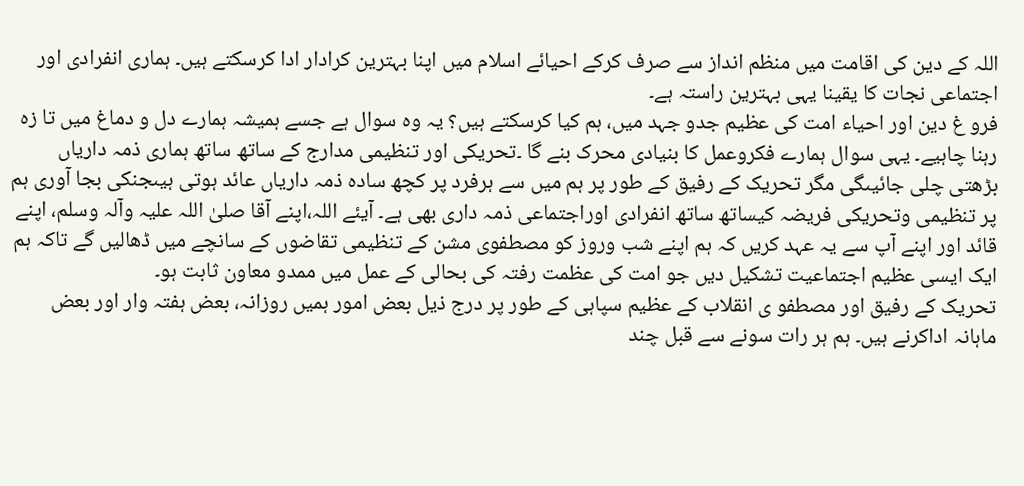اللہ کے دین کی اقامت میں منظم انداز سے صرف کرکے احیائے اسلام میں اپنا بہترین کرادار ادا کرسکتے ہیں۔ ہماری انفرادی اور اجتماعی نجات کا یقینا یہی بہترین راستہ ہے۔
فرو غ دین اور احیاء امت کی عظیم جدو جہد میں، ہم کیا کرسکتے ہیں؟ یہ وہ سوال ہے جسے ہمیشہ ہمارے دل و دماغ میں تا زہ رہنا چاہیے۔ یہی سوال ہمارے فکروعمل کا بنیادی محرک بنے گا ۔تحریکی اور تنظیمی مدارج کے ساتھ ساتھ ہماری ذمہ داریاں بڑھتی چلی جائیںگی مگر تحریک کے رفیق کے طور پر ہم میں سے ہرفرد پر کچھ سادہ ذمہ داریاں عائد ہوتی ہیںجنکی بجا آوری ہم پر تنظیمی وتحریکی فریضہ کیساتھ ساتھ انفرادی اوراجتماعی ذمہ داری بھی ہے۔ آیئے اللہ،اپنے آقا صلیٰ اللہ علیہ وآلہ وسلم، اپنے قائد اور اپنے آپ سے یہ عہد کریں کہ ہم اپنے شب وروز کو مصطفوی مشن کے تنظیمی تقاضوں کے سانچے میں ڈھالیں گے تاکہ ہم ایک ایسی عظیم اجتماعیت تشکیل دیں جو امت کی عظمت رفتہ کی بحالی کے عمل میں ممدو معاون ثابت ہو۔
تحریک کے رفیق اور مصطفو ی انقلاب کے عظیم سپاہی کے طور پر درج ذیل بعض امور ہمیں روزانہ، بعض ہفتہ وار اور بعض ماہانہ اداکرنے ہیں۔ ہم ہر رات سونے سے قبل چند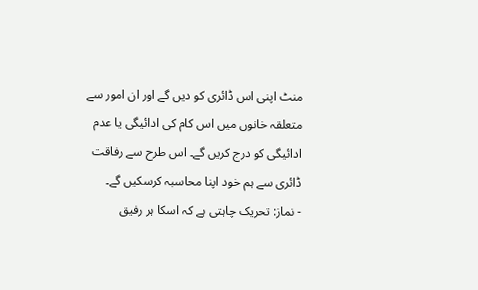منٹ اپنی اس ڈائری کو دیں گے اور ان امور سے متعلقہ خانوں میں اس کام کی ادائیگی یا عدم ادائیگی کو درج کریں گے۔ اس طرح سے رفاقت ڈائری سے ہم خود اپنا محاسبہ کرسکیں گے۔
- نماز: تحریک چاہتی ہے کہ اسکا ہر رفیق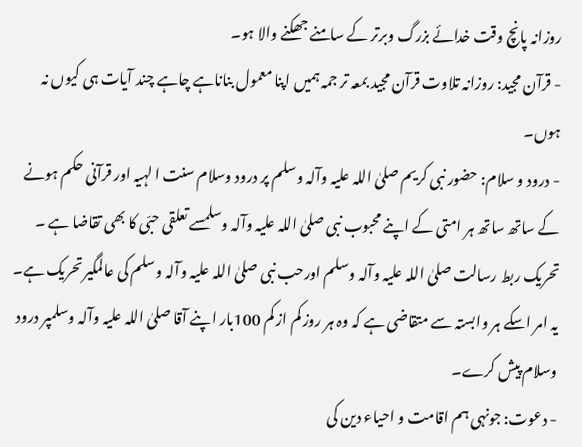روزانہ پانچ وقت خدائے بزرگ وبرتر کے سامنے جھکنے والا ہو۔
- قرآن مجید: روزانہ تلاوت قرآن مجید بمعہ تر جمہ ہمیں اپنا معمول بناناہے چاہے چند آیات ہی کیوں نہ ہوں۔
- درود و سلام: حضور نبی کریم صلیٰ اللہ علیہ وآلہ وسلم پر درود وسلام سنت ا لہیہ اور قرآنی حکم ہونے کے ساتھ ساتھ ہر امتی کے اپنے محبوب نبی صلیٰ اللہ علیہ وآلہ وسلمسے تعلقی حبّی کا بھی تقاضا ہے ۔ تحریک ربط رسالت صلیٰ اللہ علیہ وآلہ وسلم اورحب نبی صلیٰ اللہ علیہ وآلہ وسلم کی عالمگیر تحریک ہے۔ یہ امر اسکے ہر وابستہ سے متقاضی ہے کہ وہ ہر روز کم از کم 100بار اپنے آقا صلیٰ اللہ علیہ وآلہ وسلمپر درود وسلام پیش کرے۔
- دعوت: جونہی ہم اقامت و احیاء دین کی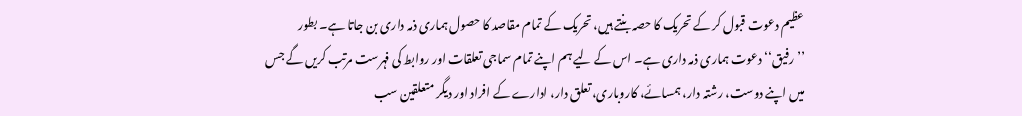عظیم دعوت قبول کر کے تحریک کا حصہ بنتے ہیں، تحریک کے تمام مقاصد کا حصول ہماری ذمہ داری بن جاتا ہے۔ بطور ’’رفیق‘‘ دعوت ہماری ذمہ داری ہے۔ اس کے لیے ہم اپنے تمام سماجی تعلقات اور روابط کی فہرست مرتب کریں گے جس میں اپنے دوست، رشتہ دار، ہمسائے، کاروباری، تعلق دار، ادارے کے افراد اور دیگر متعلقین سب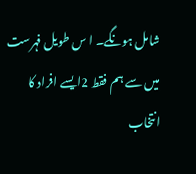شامل ہونگے۔ ا س طویل فہرست میں سے ہم فقط 2ایسے افراد کا انتخاب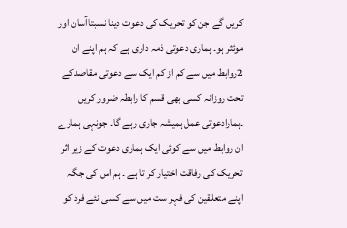کریں گے جن کو تحریک کی دعوت دینا نسبتاآسان اور موئثر ہو۔ ہماری دعوتی ذمہ داری ہے کہ ہم اپنے ان 2روابط میں سے کم از کم ایک سے دعوتی مقاصدکے تحت روزانہ کسی بھی قسم کا رابطہ ضرور کریں ۔ہمارادعوتی عمل ہمیشہ جاری رہے گا۔ جونہی ہمارے ان روابط میں سے کوئی ایک ہماری دعوت کے زیر اثر تحریک کی رفاقت اختیار کر تا ہے ۔ ہم اس کی جگہ اپنے متعلقین کی فہر ست میں سے کسی نئے فرد کو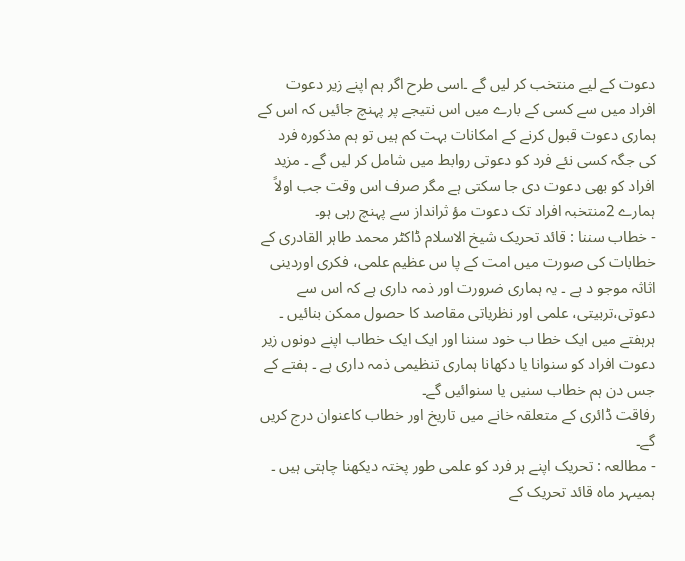دعوت کے لیے منتخب کر لیں گے ۔اسی طرح اگر ہم اپنے زیر دعوت افراد میں سے کسی کے بارے میں اس نتیجے پر پہنچ جائیں کہ اس کے ہماری دعوت قبول کرنے کے امکانات بہت کم ہیں تو ہم مذکورہ فرد کی جگہ کسی نئے فرد کو دعوتی روابط میں شامل کر لیں گے ۔ مزید افراد کو بھی دعوت دی جا سکتی ہے مگر صرف اس وقت جب اولاً ہمارے 2منتخبہ افراد تک دعوت مؤ ثرانداز سے پہنچ رہی ہو۔
- خطاب سننا : قائد تحریک شیخ الاسلام ڈاکٹر محمد طاہر القادری کے خطابات کی صورت میں امت کے پا س عظیم علمی، فکری اوردینی اثاثہ موجو د ہے ۔ یہ ہماری ضرورت اور ذمہ داری ہے کہ اس سے دعوتی،تربیتی، علمی اور نظریاتی مقاصد کا حصول ممکن بنائیں ۔ ہرہفتے میں ایک خطا ب خود سننا اور ایک ایک خطاب اپنے دونوں زیر دعوت افراد کو سنوانا یا دکھانا ہماری تنظیمی ذمہ داری ہے ۔ ہفتے کے جس دن ہم خطاب سنیں یا سنوائیں گے۔
رفاقت ڈائری کے متعلقہ خانے میں تاریخ اور خطاب کاعنوان درج کریں گے۔
- مطالعہ : تحریک اپنے ہر فرد کو علمی طور پختہ دیکھنا چاہتی ہیں ۔ ہمیںہر ماہ قائد تحریک کے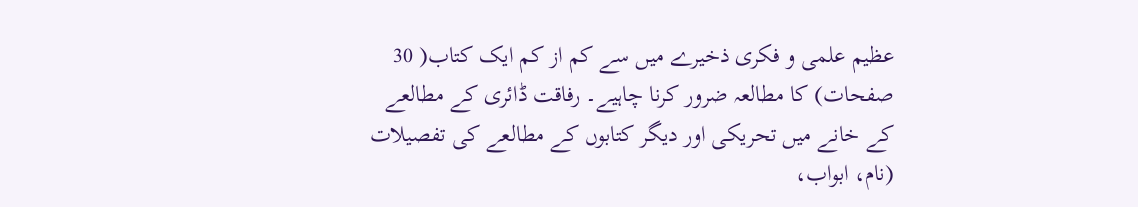عظیم علمی و فکری ذخیرے میں سے کم از کم ایک کتاب( 30 صفحات) کا مطالعہ ضرور کرنا چاہیے۔ رفاقت ڈائری کے مطالعے کے خانے میں تحریکی اور دیگر کتابوں کے مطالعے کی تفصیلات (نام، ابواب،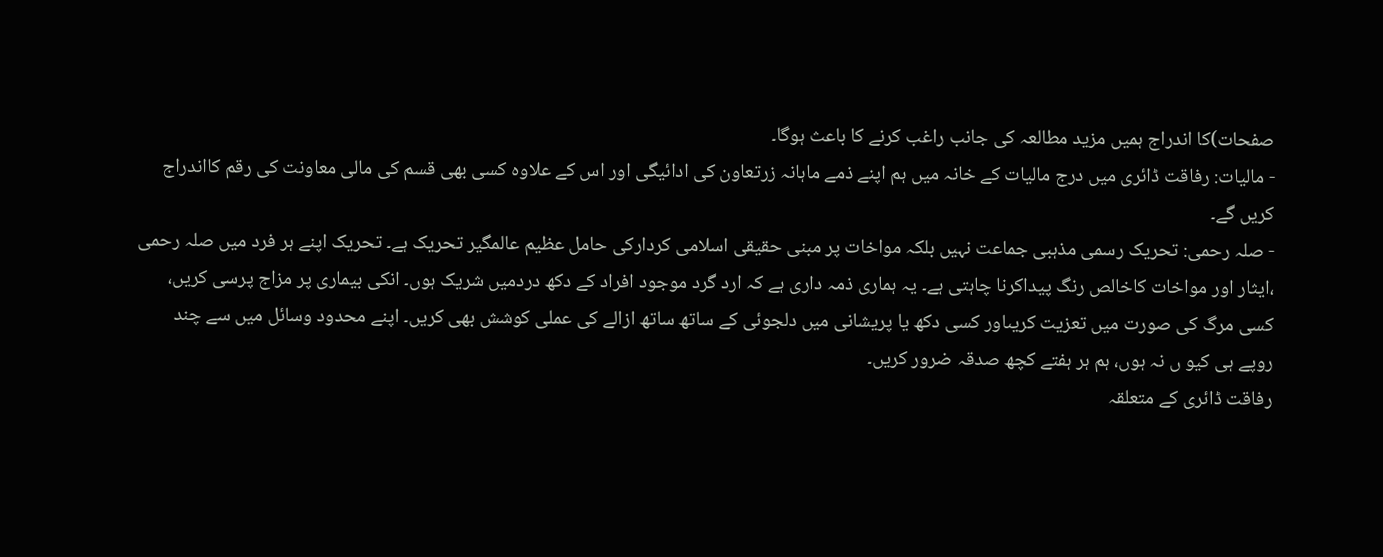صفحات)کا اندراج ہمیں مزید مطالعہ کی جانب راغب کرنے کا باعث ہوگا۔
- مالیات: رفاقت ڈائری میں درج مالیات کے خانہ میں ہم اپنے ذمے ماہانہ زرتعاون کی ادائیگی اور اس کے علاوہ کسی بھی قسم کی مالی معاونت کی رقم کااندراج کریں گے۔
- صلہ رحمی: تحریک رسمی مذہبی جماعت نہیں بلکہ مواخات پر مبنی حقیقی اسلامی کردارکی حامل عظیم عالمگیر تحریک ہے۔ تحریک اپنے ہر فرد میں صلہ رحمی ،ایثار اور مواخات کاخالص رنگ پیداکرنا چاہتی ہے۔ یہ ہماری ذمہ داری ہے کہ ارد گرد موجود افراد کے دکھ دردمیں شریک ہوں۔ انکی بیماری پر مزاج پرسی کریں، کسی مرگ کی صورت میں تعزیت کریںاور کسی دکھ یا پریشانی میں دلجوئی کے ساتھ ساتھ ازالے کی عملی کوشش بھی کریں۔ اپنے محدود وسائل میں سے چند روپے ہی کیو ں نہ ہوں، ہم ہر ہفتے کچھ صدقہ ضرور کریں۔
رفاقت ڈائری کے متعلقہ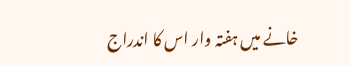خانے میں ہفتہ وار اس کا اندراج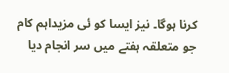کرنا ہوگا۔ نیز ایسا کو ئی مزیداہم کام جو متعلقہ ہفتے میں سر انجام دیا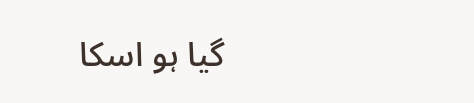گیا ہو اسکا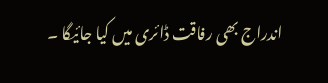اندراج بھی رفاقت ڈائری میں کیا جائیگا ۔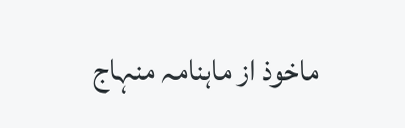ماخوذ از ماہنامہ منہاج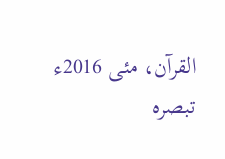القرآن، مئی 2016ء
تبصرہ